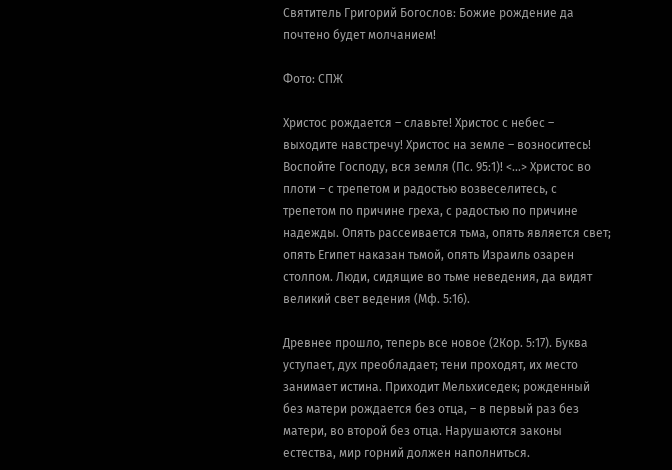Святитель Григорий Богослов: Божие рождение да почтено будет молчанием!

Фото: СПЖ

Христос рождается – славьте! Христос с небес – выходите навстречу! Христос на земле – возноситесь! Воспойте Господу, вся земля (Пс. 95:1)! <...> Христос во плоти – с трепетом и радостью возвеселитесь, с трепетом по причине греха, с радостью по причине надежды. Опять рассеивается тьма, опять является свет; опять Египет наказан тьмой, опять Израиль озарен столпом. Люди, сидящие во тьме неведения, да видят великий свет ведения (Мф. 5:16).

Древнее прошло, теперь все новое (2Кор. 5:17). Буква уступает, дух преобладает; тени проходят, их место занимает истина. Приходит Мельхиседек; рожденный без матери рождается без отца, – в первый раз без матери, во второй без отца. Нарушаются законы естества, мир горний должен наполниться.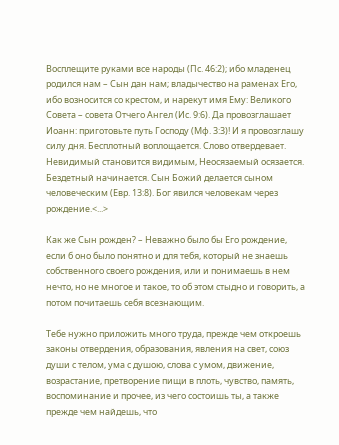Восплещите руками все народы (Пс. 46:2); ибо младенец родился нам – Сын дан нам; владычество на раменах Его, ибо возносится со крестом, и нарекут имя Ему: Великого Совета – совета Отчего Ангел (Ис. 9:6). Да провозглашает Иоанн: приготовьте путь Господу (Мф. 3:3)! И я провозглашу силу дня. Бесплотный воплощается. Слово отвердевает. Невидимый становится видимым, Неосязаемый осязается. Бездетный начинается. Сын Божий делается сыном человеческим (Евр. 13:8). Бог явился человекам через рождение.<...>

Как же Сын рожден? – Неважно было бы Его рождение, если б оно было понятно и для тебя, который не знаешь собственного своего рождения, или и понимаешь в нем нечто, но не многое и такое, то об этом стыдно и говорить, а потом почитаешь себя всезнающим.

Тебе нужно приложить много труда, прежде чем откроешь законы отвердения, образования, явления на свет, союз души с телом, ума с душою, слова с умом, движение, возрастание, претворение пищи в плоть, чувство, память, воспоминание и прочее, из чего состоишь ты, а также прежде чем найдешь, что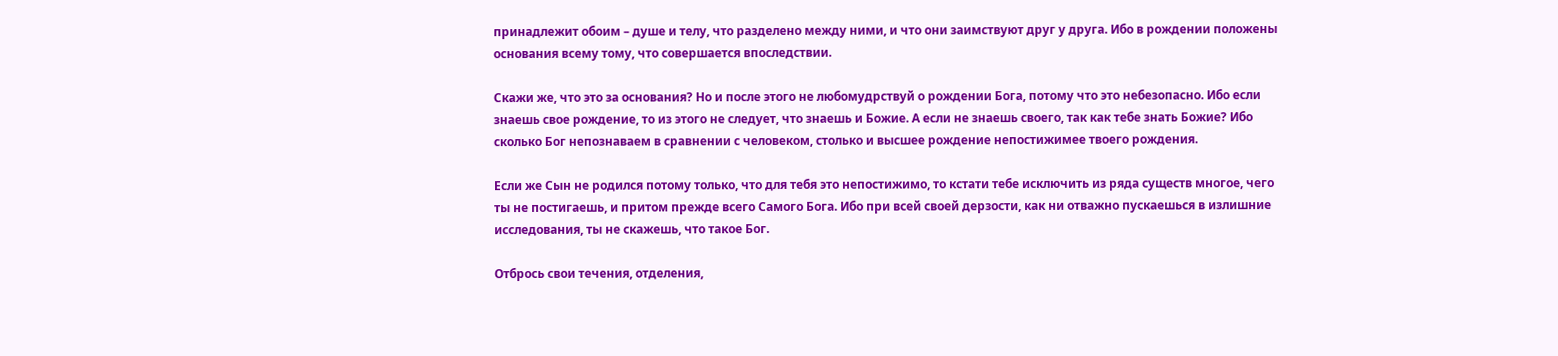принадлежит обоим – душе и телу, что разделено между ними, и что они заимствуют друг у друга. Ибо в рождении положены основания всему тому, что совершается впоследствии.

Скажи же, что это за основания? Но и после этого не любомудрствуй о рождении Бога, потому что это небезопасно. Ибо если знаешь свое рождение, то из этого не следует, что знаешь и Божие. А если не знаешь своего, так как тебе знать Божие? Ибо сколько Бог непознаваем в сравнении с человеком, столько и высшее рождение непостижимее твоего рождения.

Если же Сын не родился потому только, что для тебя это непостижимо, то кстати тебе исключить из ряда существ многое, чего ты не постигаешь, и притом прежде всего Самого Бога. Ибо при всей своей дерзости, как ни отважно пускаешься в излишние исследования, ты не скажешь, что такое Бог.

Отбрось свои течения, отделения,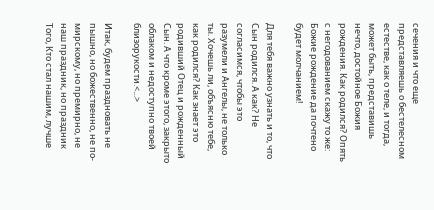сечения и что еще представляешь о бестелесном естестве, как о теле, и тогда, может быть, представишь нечто, достойное Божия рождения. Как родился? Опять с негодованием скажу то же: Божие рождение да почтено будет молчанием!

Для тебя важно узнать и то, что Сын родился. А как? Не согласимся, чтобы это разумели и Ангелы, не только ты. Хочешь ли, объясню тебе, как родился? Как знает это родивший Отец и рожденный Сын. А что кроме этого, закрыто облаком и недоступно твоей близорукости.<...>

Итак, будем праздновать не пышно, но божественно, не по-мирскому, но премирно, не наш праздник, но праздник Того, Кто стал нашим, лучше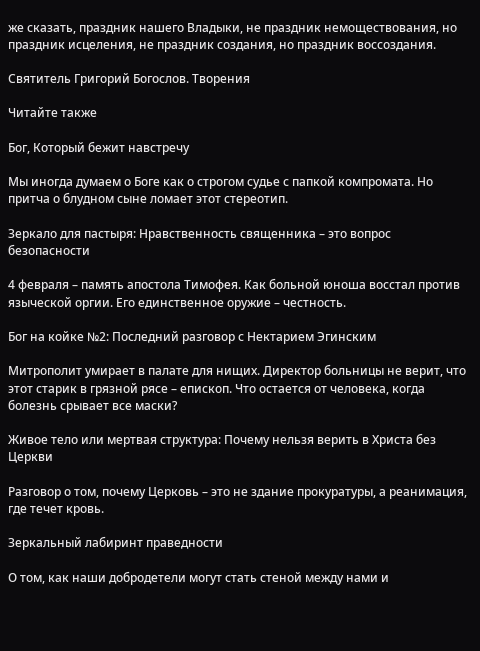же сказать, праздник нашего Владыки, не праздник немоществования, но праздник исцеления, не праздник создания, но праздник воссоздания.

Святитель Григорий Богослов. Творения

Читайте также

Бог, Который бежит навстречу

Мы иногда думаем о Боге как о строгом судье с папкой компромата. Но притча о блудном сыне ломает этот стереотип.

Зеркало для пастыря: Нравственность священника – это вопрос безопасности

4 февраля – память апостола Тимофея. Как больной юноша восстал против языческой оргии. Его единственное оружие – честность.

Бог на койке №2: Последний разговор с Нектарием Эгинским

Митрополит умирает в палате для нищих. Директор больницы не верит, что этот старик в грязной рясе – епископ. Что остается от человека, когда болезнь срывает все маски?

Живое тело или мертвая структура: Почему нельзя верить в Христа без Церкви

Разговор о том, почему Церковь – это не здание прокуратуры, а реанимация, где течет кровь.

Зеркальный лабиринт праведности

О том, как наши добродетели могут стать стеной между нами и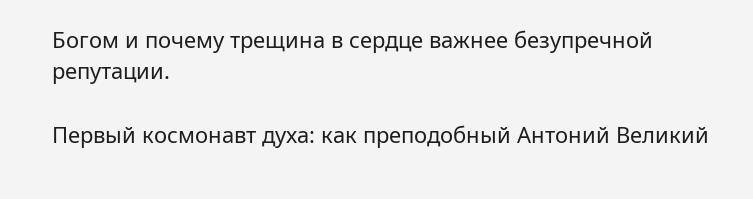Богом и почему трещина в сердце важнее безупречной репутации.

Первый космонавт духа: как преподобный Антоний Великий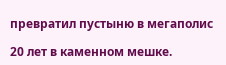превратил пустыню в мегаполис

20 лет в каменном мешке.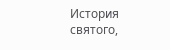История святого,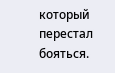который перестал бояться.